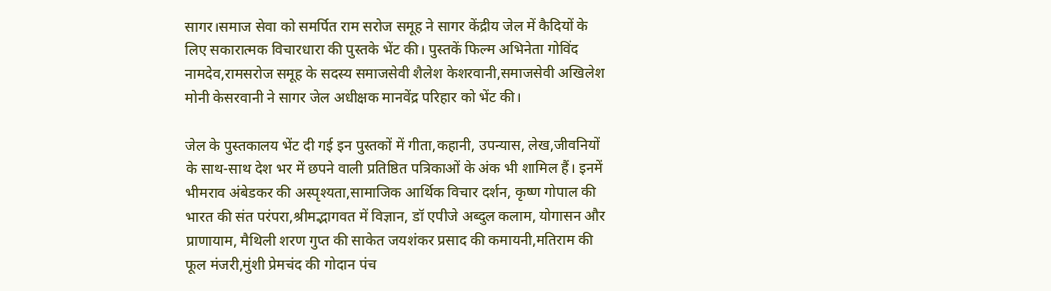सागर।समाज सेवा को समर्पित राम सरोज समूह ने सागर केंद्रीय जेल में कैदियों के लिए सकारात्मक विचारधारा की पुस्तके भेंट की। पुस्तकें फिल्म अभिनेता गोविंद नामदेव,रामसरोज समूह के सदस्य समाजसेवी शैलेश केशरवानी,समाजसेवी अखिलेश मोनी केसरवानी ने सागर जेल अधीक्षक मानवेंद्र परिहार को भेंट की।

जेल के पुस्तकालय भेंट दी गई इन पुस्तकों में गीता,कहानी, उपन्यास, लेख,जीवनियों के साथ-साथ देश भर में छपने वाली प्रतिष्ठित पत्रिकाओं के अंक भी शामिल हैं। इनमें भीमराव अंबेडकर की अस्पृश्यता,सामाजिक आर्थिक विचार दर्शन, कृष्ण गोपाल की भारत की संत परंपरा,श्रीमद्भागवत में विज्ञान, डॉ एपीजे अब्दुल कलाम, योगासन और प्राणायाम, मैथिली शरण गुप्त की साकेत जयशंकर प्रसाद की कमायनी,मतिराम की फूल मंजरी,मुंशी प्रेमचंद की गोदान पंच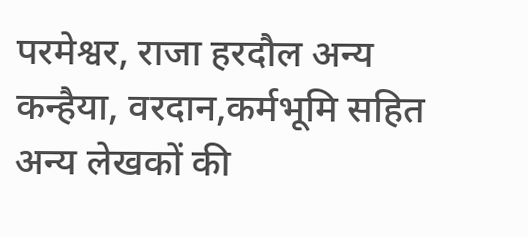परमेश्वर, राजा हरदौल अन्य कन्हैया, वरदान,कर्मभूमि सहित अन्य लेखकों की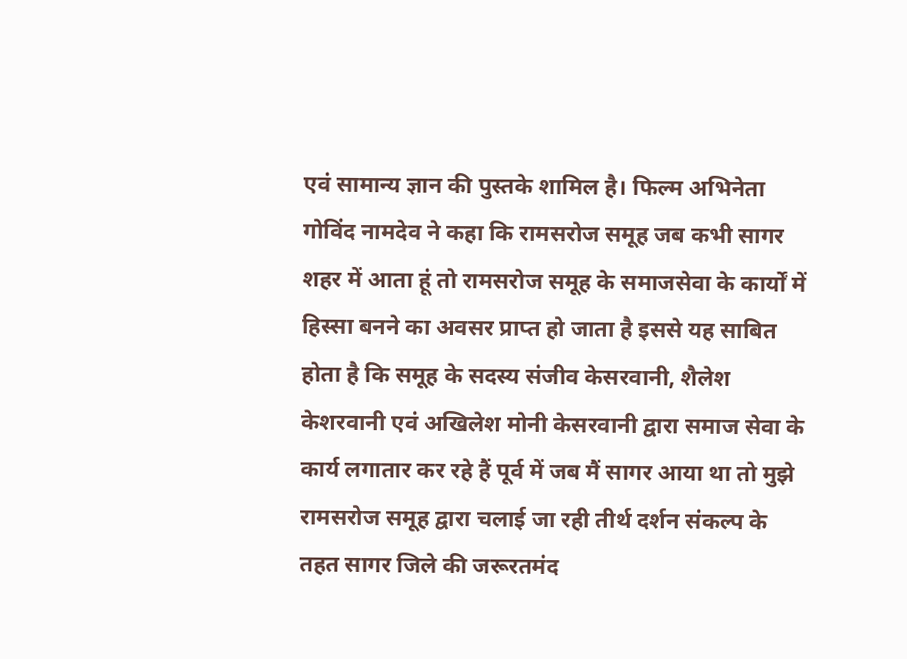एवं सामान्य ज्ञान की पुस्तके शामिल है। फिल्म अभिनेता गोविंद नामदेव ने कहा कि रामसरोज समूह जब कभी सागर शहर में आता हूं तो रामसरोज समूह के समाजसेवा के कार्यों में हिस्सा बनने का अवसर प्राप्त हो जाता है इससे यह साबित होता है कि समूह के सदस्य संजीव केसरवानी, शैलेश केशरवानी एवं अखिलेश मोनी केसरवानी द्वारा समाज सेवा के कार्य लगातार कर रहे हैं पूर्व में जब मैं सागर आया था तो मुझे रामसरोज समूह द्वारा चलाई जा रही तीर्थ दर्शन संकल्प के तहत सागर जिले की जरूरतमंद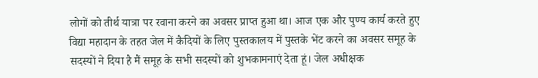लोगों को तीर्थ यात्रा पर रवाना करने का अवसर प्राप्त हुआ था। आज एक और पुण्य कार्य करते हुए विद्या महादान के तहत जेल में कैदियों के लिए पुस्तकालय में पुस्तके भेंट करने का अवसर समूह के सदस्यों ने दिया है मैं समूह के सभी सदस्यों को शुभकामनाएं देता हूं। जेल अधीक्षक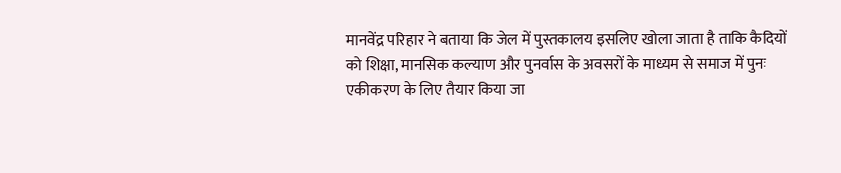मानवेंद्र परिहार ने बताया कि जेल में पुस्तकालय इसलिए खोला जाता है ताकि कैदियों को शिक्षा, मानसिक कल्याण और पुनर्वास के अवसरों के माध्यम से समाज में पुनः एकीकरण के लिए तैयार किया जा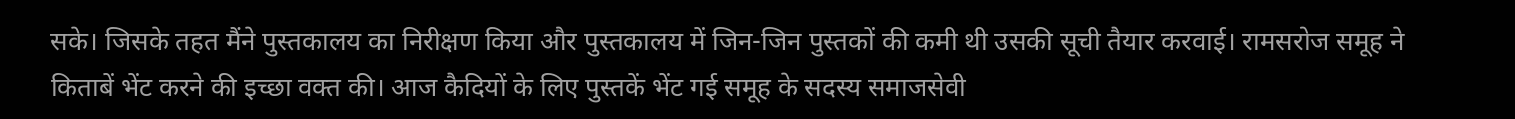सके। जिसके तहत मैंने पुस्तकालय का निरीक्षण किया और पुस्तकालय में जिन-जिन पुस्तकों की कमी थी उसकी सूची तैयार करवाई। रामसरोज समूह ने किताबें भेंट करने की इच्छा वक्त की। आज कैदियों के लिए पुस्तकें भेंट गई समूह के सदस्य समाजसेवी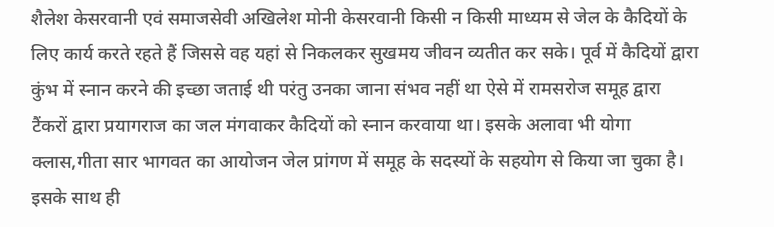शैलेश केसरवानी एवं समाजसेवी अखिलेश मोनी केसरवानी किसी न किसी माध्यम से जेल के कैदियों के लिए कार्य करते रहते हैं जिससे वह यहां से निकलकर सुखमय जीवन व्यतीत कर सके। पूर्व में कैदियों द्वारा कुंभ में स्नान करने की इच्छा जताई थी परंतु उनका जाना संभव नहीं था ऐसे में रामसरोज समूह द्वारा टैंकरों द्वारा प्रयागराज का जल मंगवाकर कैदियों को स्नान करवाया था। इसके अलावा भी योगा क्लास,गीता सार भागवत का आयोजन जेल प्रांगण में समूह के सदस्यों के सहयोग से किया जा चुका है। इसके साथ ही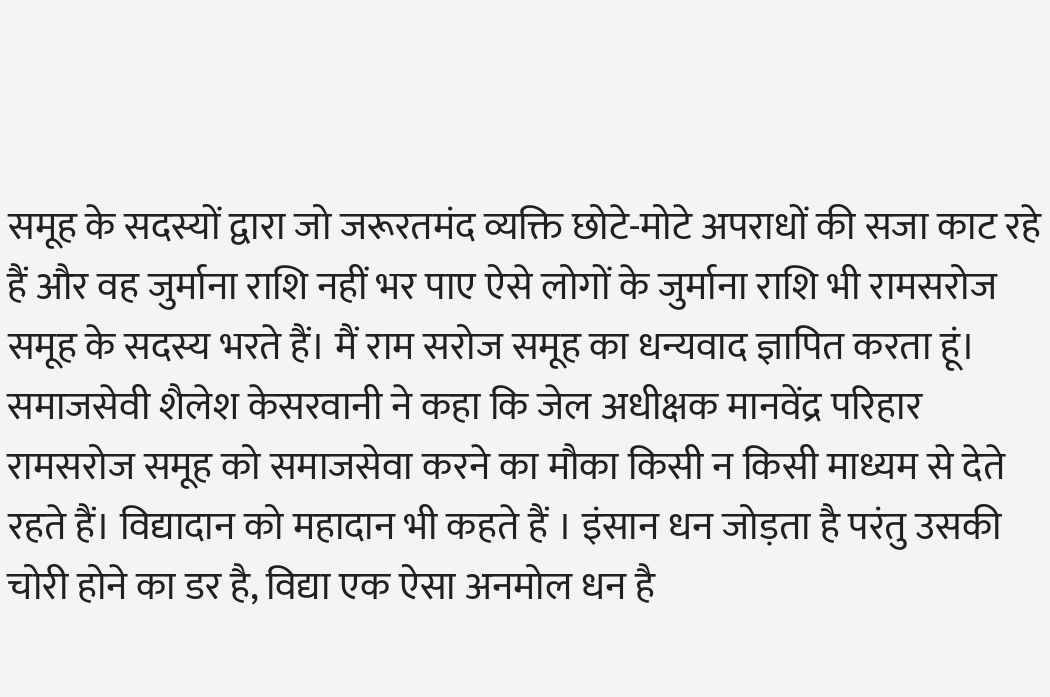समूह के सदस्यों द्वारा जो जरूरतमंद व्यक्ति छोटे-मोटे अपराधों की सजा काट रहे हैं और वह जुर्माना राशि नहीं भर पाए ऐसे लोगों के जुर्माना राशि भी रामसरोज समूह के सदस्य भरते हैं। मैं राम सरोज समूह का धन्यवाद ज्ञापित करता हूं।
समाजसेवी शैलेश केसरवानी ने कहा कि जेल अधीक्षक मानवेंद्र परिहार रामसरोज समूह को समाजसेवा करने का मौका किसी न किसी माध्यम से देते रहते हैं। विद्यादान को महादान भी कहते हैं । इंसान धन जोड़ता है परंतु उसकी चोरी होने का डर है, विद्या एक ऐसा अनमोल धन है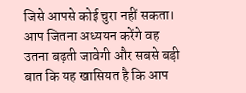जिसे आपसे कोई चुरा नहीं सकता। आप जितना अध्ययन करेंगे वह उतना बढ़ती जावेगी और सबसे बड़ी बात कि यह खासियत है कि आप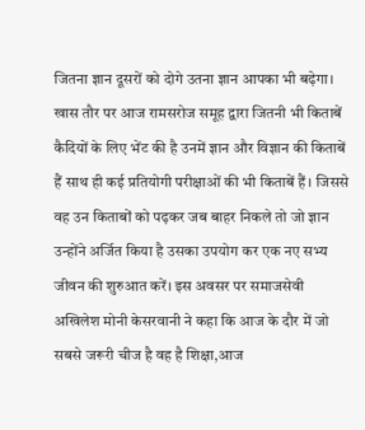जितना ज्ञान दूसरों को दोगे उतना ज्ञान आपका भी बढ़ेगा। खास तौर पर आज रामसरोज समूह द्वारा जितनी भी किताबें कैदियों के लिए भेंट की है उनमें ज्ञान और विज्ञान की किताबें हैं साथ ही कई प्रतियोगी परीक्षाओं की भी किताबें हैं। जिससे वह उन किताबों को पढ़कर जब बाहर निकले तो जो ज्ञान उन्होंने अर्जित किया है उसका उपयोग कर एक नए सभ्य जीवन की शुरुआत करें। इस अवसर पर समाजसेवी अखिलेश मोनी केसरवानी ने कहा कि आज के दौर में जो सबसे जरूरी चीज है वह है शिक्षा,आज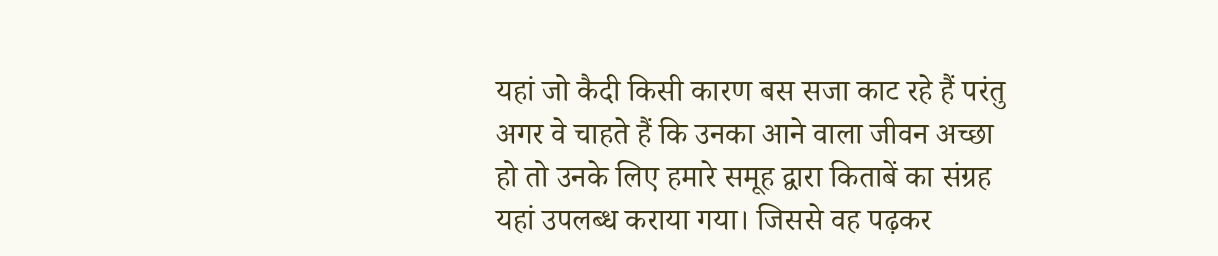यहां जो कैदी किसी कारण बस सजा काट रहे हैं परंतु अगर वे चाहते हैं कि उनका आने वाला जीवन अच्छा हो तो उनके लिए हमारे समूह द्वारा किताबें का संग्रह यहां उपलब्ध कराया गया। जिससे वह पढ़कर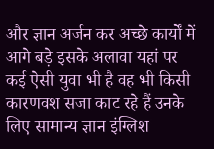और ज्ञान अर्जन कर अच्छे कार्यों में आगे बड़े इसके अलावा यहां पर कई ऐसी युवा भी है वह भी किसी कारणवश सजा काट रहे हैं उनके लिए सामान्य ज्ञान इंग्लिश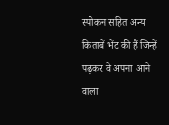स्पोकन सहित अन्य किताबें भेंट की हैं जिन्हें पढ़कर वे अपना आने वाला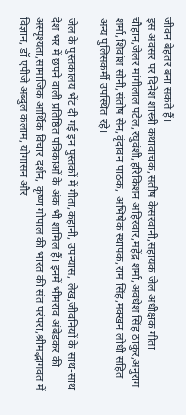जीवन बेहतर बना सकते हैं।
इस अवसर पर दिनेश शास्त्री कथावाचक,सतीष केसरवानी,सहायक जेल अधीक्षक गीता चौहान,जेलर मांगीलाल पटेल,रघुवंशी,हरिकिशन अहिरवार,महेंद्र शर्मा,अवधेश सिंह ठाकुर,अनुराग शर्मा,शिवांश सोनी,संतोष सेन,वृंदावन पाठक, अभिषेक स्थापक,राम सिंह,मक्खन लोधी सहित अन्य पुलिसकर्मी उपस्थित रहे।

जेल के पुस्तकालय भेंट दी गई इन पुस्तकों में गीता,कहानी, उपन्यास, लेख,जीवनियों के साथ-साथ देश भर में छपने वाली प्रतिष्ठित पत्रिकाओं के अंक भी शामिल हैं। इनमें भीमराव अंबेडकर की अस्पृश्यता,सामाजिक आर्थिक विचार दर्शन, कृष्ण गोपाल की भारत की संत परंपरा,श्रीमद्भागवत में विज्ञान, डॉ एपीजे अब्दुल कलाम, योगासन और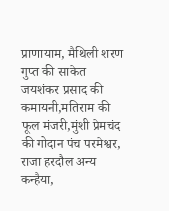प्राणायाम, मैथिली शरण गुप्त की साकेत जयशंकर प्रसाद की कमायनी,मतिराम की फूल मंजरी,मुंशी प्रेमचंद की गोदान पंच परमेश्वर, राजा हरदौल अन्य कन्हैया,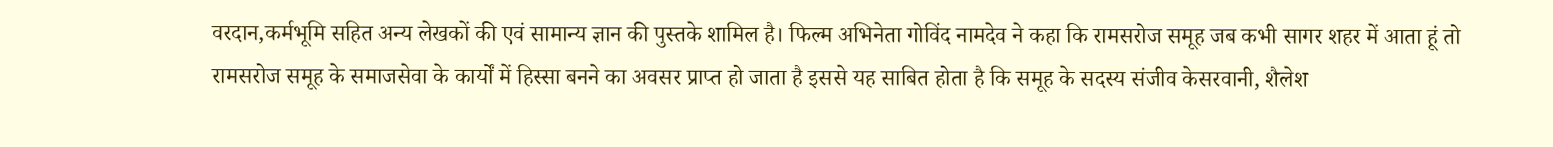वरदान,कर्मभूमि सहित अन्य लेखकों की एवं सामान्य ज्ञान की पुस्तके शामिल है। फिल्म अभिनेता गोविंद नामदेव ने कहा कि रामसरोज समूह जब कभी सागर शहर में आता हूं तो रामसरोज समूह के समाजसेवा के कार्यों में हिस्सा बनने का अवसर प्राप्त हो जाता है इससे यह साबित होता है कि समूह के सदस्य संजीव केसरवानी, शैलेश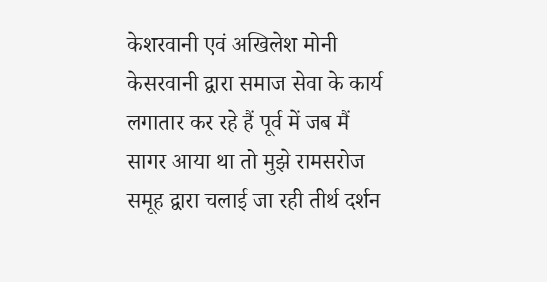केशरवानी एवं अखिलेश मोनी केसरवानी द्वारा समाज सेवा के कार्य लगातार कर रहे हैं पूर्व में जब मैं सागर आया था तो मुझे रामसरोज समूह द्वारा चलाई जा रही तीर्थ दर्शन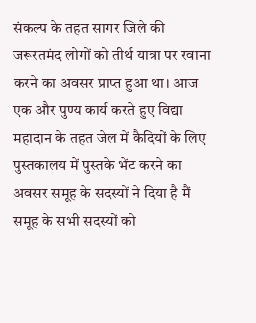संकल्प के तहत सागर जिले की जरूरतमंद लोगों को तीर्थ यात्रा पर रवाना करने का अवसर प्राप्त हुआ था। आज एक और पुण्य कार्य करते हुए विद्या महादान के तहत जेल में कैदियों के लिए पुस्तकालय में पुस्तके भेंट करने का अवसर समूह के सदस्यों ने दिया है मैं समूह के सभी सदस्यों को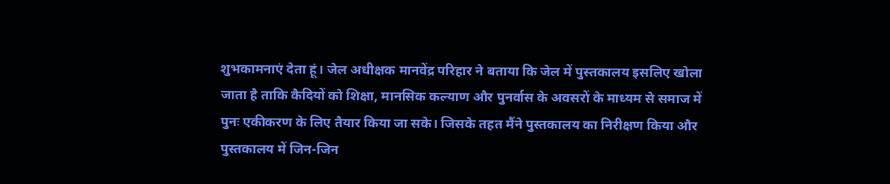शुभकामनाएं देता हूं। जेल अधीक्षक मानवेंद्र परिहार ने बताया कि जेल में पुस्तकालय इसलिए खोला जाता है ताकि कैदियों को शिक्षा, मानसिक कल्याण और पुनर्वास के अवसरों के माध्यम से समाज में पुनः एकीकरण के लिए तैयार किया जा सके। जिसके तहत मैंने पुस्तकालय का निरीक्षण किया और पुस्तकालय में जिन-जिन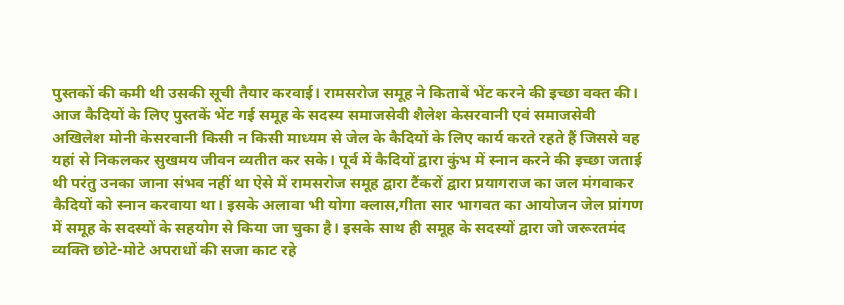पुस्तकों की कमी थी उसकी सूची तैयार करवाई। रामसरोज समूह ने किताबें भेंट करने की इच्छा वक्त की। आज कैदियों के लिए पुस्तकें भेंट गई समूह के सदस्य समाजसेवी शैलेश केसरवानी एवं समाजसेवी अखिलेश मोनी केसरवानी किसी न किसी माध्यम से जेल के कैदियों के लिए कार्य करते रहते हैं जिससे वह यहां से निकलकर सुखमय जीवन व्यतीत कर सके। पूर्व में कैदियों द्वारा कुंभ में स्नान करने की इच्छा जताई थी परंतु उनका जाना संभव नहीं था ऐसे में रामसरोज समूह द्वारा टैंकरों द्वारा प्रयागराज का जल मंगवाकर कैदियों को स्नान करवाया था। इसके अलावा भी योगा क्लास,गीता सार भागवत का आयोजन जेल प्रांगण में समूह के सदस्यों के सहयोग से किया जा चुका है। इसके साथ ही समूह के सदस्यों द्वारा जो जरूरतमंद व्यक्ति छोटे-मोटे अपराधों की सजा काट रहे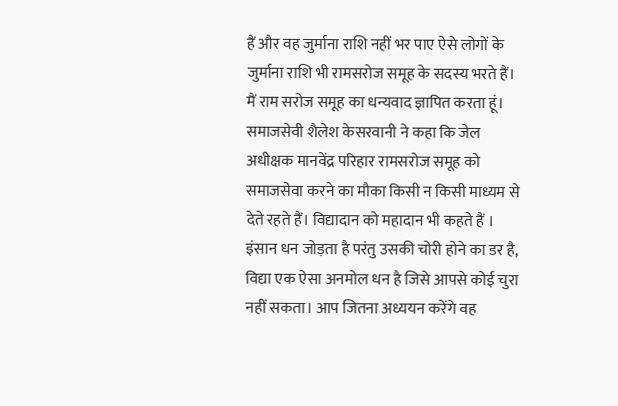हैं और वह जुर्माना राशि नहीं भर पाए ऐसे लोगों के जुर्माना राशि भी रामसरोज समूह के सदस्य भरते हैं। मैं राम सरोज समूह का धन्यवाद ज्ञापित करता हूं।
समाजसेवी शैलेश केसरवानी ने कहा कि जेल अधीक्षक मानवेंद्र परिहार रामसरोज समूह को समाजसेवा करने का मौका किसी न किसी माध्यम से देते रहते हैं। विद्यादान को महादान भी कहते हैं । इंसान धन जोड़ता है परंतु उसकी चोरी होने का डर है, विद्या एक ऐसा अनमोल धन है जिसे आपसे कोई चुरा नहीं सकता। आप जितना अध्ययन करेंगे वह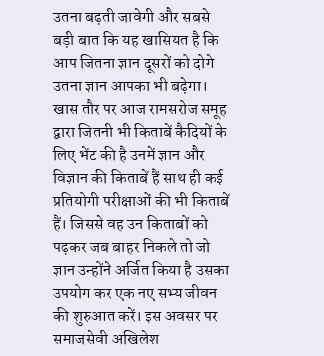उतना बढ़ती जावेगी और सबसे बड़ी बात कि यह खासियत है कि आप जितना ज्ञान दूसरों को दोगे उतना ज्ञान आपका भी बढ़ेगा। खास तौर पर आज रामसरोज समूह द्वारा जितनी भी किताबें कैदियों के लिए भेंट की है उनमें ज्ञान और विज्ञान की किताबें हैं साथ ही कई प्रतियोगी परीक्षाओं की भी किताबें हैं। जिससे वह उन किताबों को पढ़कर जब बाहर निकले तो जो ज्ञान उन्होंने अर्जित किया है उसका उपयोग कर एक नए सभ्य जीवन की शुरुआत करें। इस अवसर पर समाजसेवी अखिलेश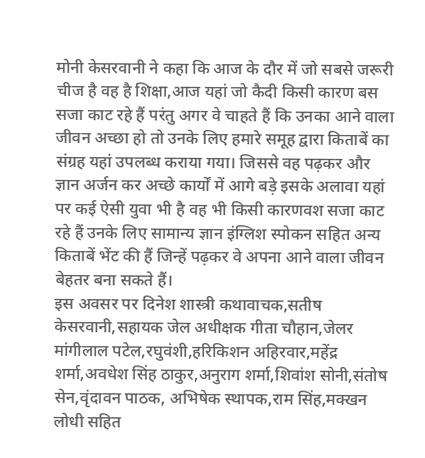मोनी केसरवानी ने कहा कि आज के दौर में जो सबसे जरूरी चीज है वह है शिक्षा,आज यहां जो कैदी किसी कारण बस सजा काट रहे हैं परंतु अगर वे चाहते हैं कि उनका आने वाला जीवन अच्छा हो तो उनके लिए हमारे समूह द्वारा किताबें का संग्रह यहां उपलब्ध कराया गया। जिससे वह पढ़कर और ज्ञान अर्जन कर अच्छे कार्यों में आगे बड़े इसके अलावा यहां पर कई ऐसी युवा भी है वह भी किसी कारणवश सजा काट रहे हैं उनके लिए सामान्य ज्ञान इंग्लिश स्पोकन सहित अन्य किताबें भेंट की हैं जिन्हें पढ़कर वे अपना आने वाला जीवन बेहतर बना सकते हैं।
इस अवसर पर दिनेश शास्त्री कथावाचक,सतीष केसरवानी,सहायक जेल अधीक्षक गीता चौहान,जेलर मांगीलाल पटेल,रघुवंशी,हरिकिशन अहिरवार,महेंद्र शर्मा,अवधेश सिंह ठाकुर,अनुराग शर्मा,शिवांश सोनी,संतोष सेन,वृंदावन पाठक, अभिषेक स्थापक,राम सिंह,मक्खन लोधी सहित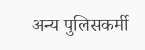अन्य पुलिसकर्मी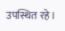उपस्थित रहे।